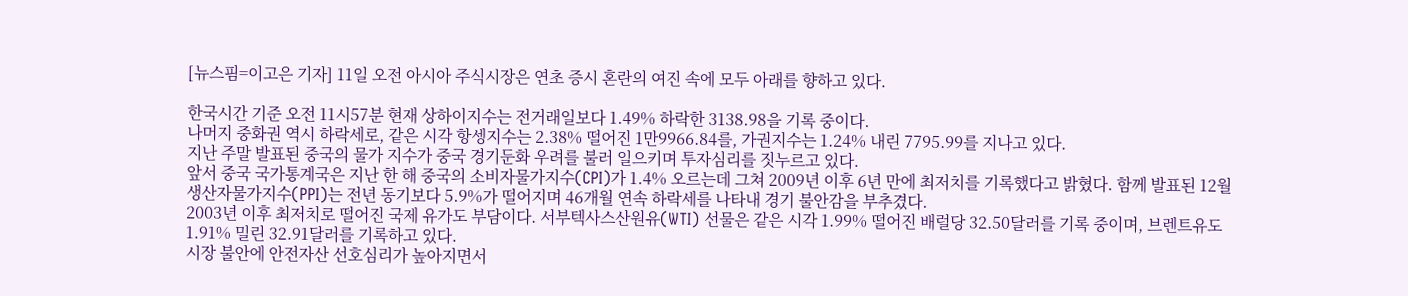[뉴스핌=이고은 기자] 11일 오전 아시아 주식시장은 연초 증시 혼란의 여진 속에 모두 아래를 향하고 있다.

한국시간 기준 오전 11시57분 현재 상하이지수는 전거래일보다 1.49% 하락한 3138.98을 기록 중이다.
나머지 중화권 역시 하락세로, 같은 시각 항셍지수는 2.38% 떨어진 1만9966.84를, 가권지수는 1.24% 내린 7795.99를 지나고 있다.
지난 주말 발표된 중국의 물가 지수가 중국 경기둔화 우려를 불러 일으키며 투자심리를 짓누르고 있다.
앞서 중국 국가통계국은 지난 한 해 중국의 소비자물가지수(CPI)가 1.4% 오르는데 그쳐 2009년 이후 6년 만에 최저치를 기록했다고 밝혔다. 함께 발표된 12월 생산자물가지수(PPI)는 전년 동기보다 5.9%가 떨어지며 46개월 연속 하락세를 나타내 경기 불안감을 부추겼다.
2003년 이후 최저치로 떨어진 국제 유가도 부담이다. 서부텍사스산원유(WTI) 선물은 같은 시각 1.99% 떨어진 배럴당 32.50달러를 기록 중이며, 브렌트유도 1.91% 밀린 32.91달러를 기록하고 있다.
시장 불안에 안전자산 선호심리가 높아지면서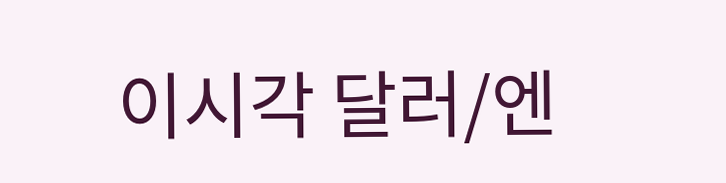이시각 달러/엔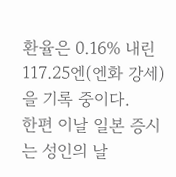환율은 0.16% 내린 117.25엔(엔화 강세)을 기록 중이다.
한편 이날 일본 증시는 성인의 날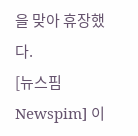을 맞아 휴장했다.
[뉴스핌 Newspim] 이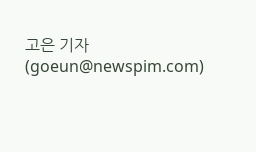고은 기자 (goeun@newspim.com)